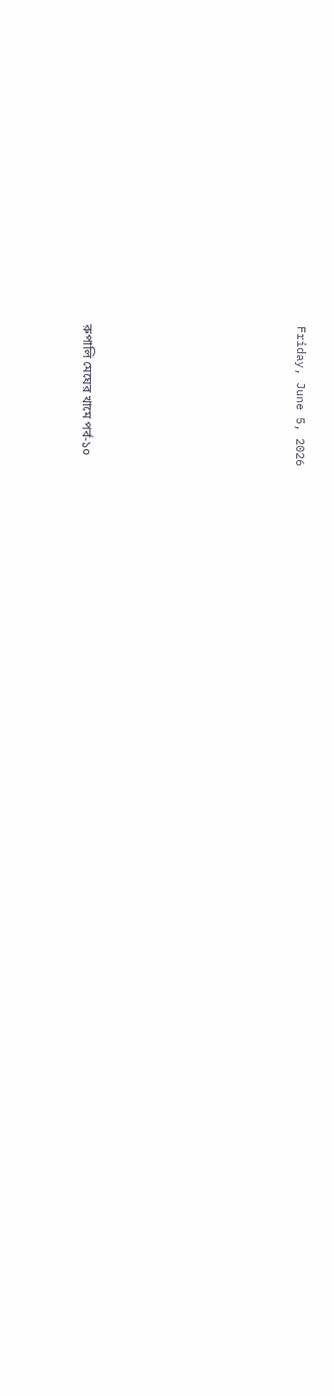Friday, June 5, 2026







রুপালি মেঘের খামে পর্ব-১০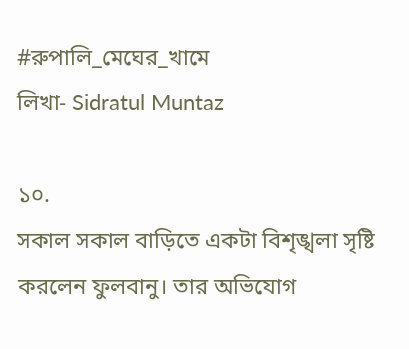#রুপালি_মেঘের_খামে
লিখা- Sidratul Muntaz

১০.
সকাল সকাল বাড়িতে একটা বিশৃঙ্খলা সৃষ্টি করলেন ফুলবানু। তার অভিযোগ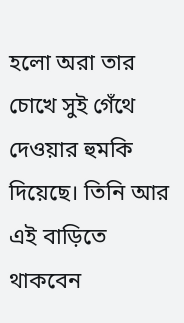হলো অরা তার চোখে সুই গেঁথে দেওয়ার হুমকি দিয়েছে। তিনি আর এই বাড়িতে থাকবেন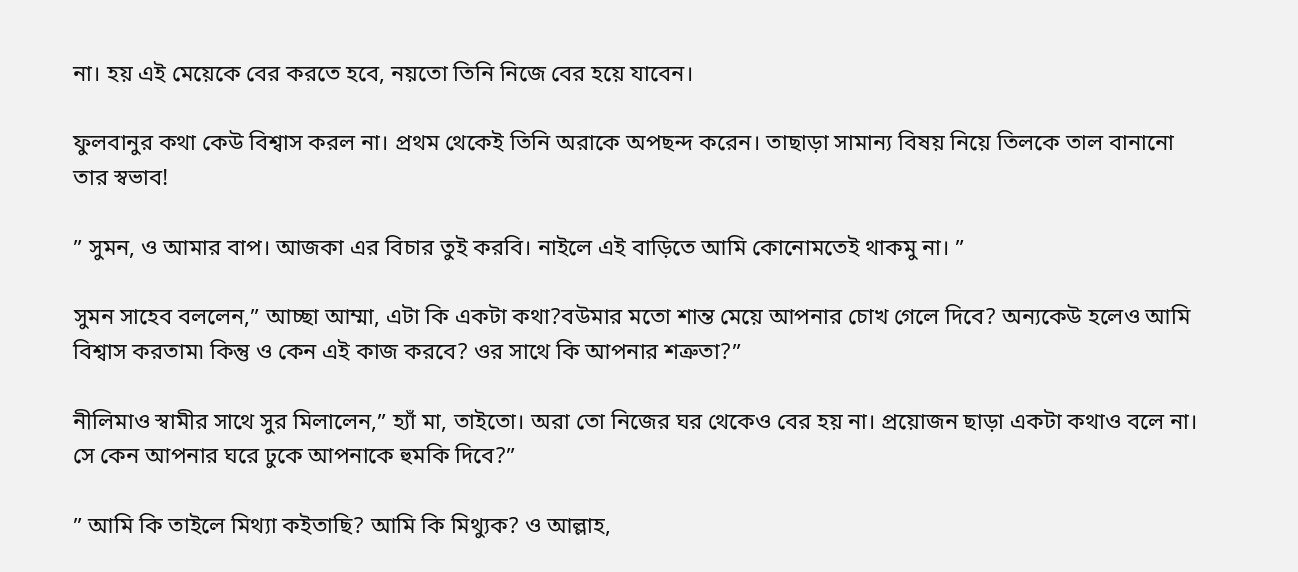না। হয় এই মেয়েকে বের করতে হবে, নয়তো তিনি নিজে বের হয়ে যাবেন।

ফুলবানুর কথা কেউ বিশ্বাস করল না। প্রথম থেকেই তিনি অরাকে অপছন্দ করেন। তাছাড়া সামান্য বিষয় নিয়ে তিলকে তাল বানানো তার স্বভাব!

” সুমন, ও আমার বাপ। আজকা এর বিচার তুই করবি। নাইলে এই বাড়িতে আমি কোনোমতেই থাকমু না। ”

সুমন সাহেব বললেন,” আচ্ছা আম্মা, এটা কি একটা কথা?বউমার মতো শান্ত মেয়ে আপনার চোখ গেলে দিবে? অন্যকেউ হলেও আমি বিশ্বাস করতাম৷ কিন্তু ও কেন এই কাজ করবে? ওর সাথে কি আপনার শত্রুতা?”

নীলিমাও স্বামীর সাথে সুর মিলালেন,” হ্যাঁ মা, তাইতো। অরা তো নিজের ঘর থেকেও বের হয় না। প্রয়োজন ছাড়া একটা কথাও বলে না। সে কেন আপনার ঘরে ঢুকে আপনাকে হুমকি দিবে?”

” আমি কি তাইলে মিথ্যা কইতাছি? আমি কি মিথ্যুক? ও আল্লাহ,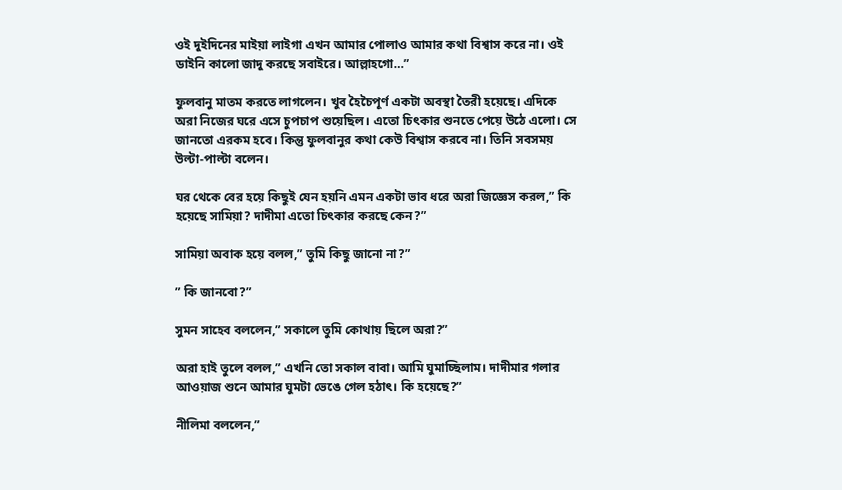ওই দুইদিনের মাইয়া লাইগা এখন আমার পোলাও আমার কথা বিশ্বাস করে না। ওই ডাইনি কালো জাদু করছে সবাইরে। আল্লাহগো…”

ফুলবানু মাতম করতে লাগলেন। খুব হৈচৈপূর্ণ একটা অবস্থা তৈরী হয়েছে। এদিকে অরা নিজের ঘরে এসে চুপচাপ শুয়েছিল। এতো চিৎকার শুনতে পেয়ে উঠে এলো। সে জানতো এরকম হবে। কিন্তু ফুলবানুর কথা কেউ বিশ্বাস করবে না। তিনি সবসময় উল্টা-পাল্টা বলেন।

ঘর থেকে বের হয়ে কিছুই যেন হয়নি এমন একটা ভাব ধরে অরা জিজ্ঞেস করল,” কি হয়েছে সামিয়া? দাদীমা এতো চিৎকার করছে কেন?”

সামিয়া অবাক হয়ে বলল,” তুমি কিছু জানো না?”

” কি জানবো?”

সুমন সাহেব বললেন,” সকালে তুমি কোথায় ছিলে অরা?”

অরা হাই তুলে বলল,” এখনি তো সকাল বাবা। আমি ঘুমাচ্ছিলাম। দাদীমার গলার আওয়াজ শুনে আমার ঘুমটা ভেঙে গেল হঠাৎ। কি হয়েছে?”

নীলিমা বললেন,”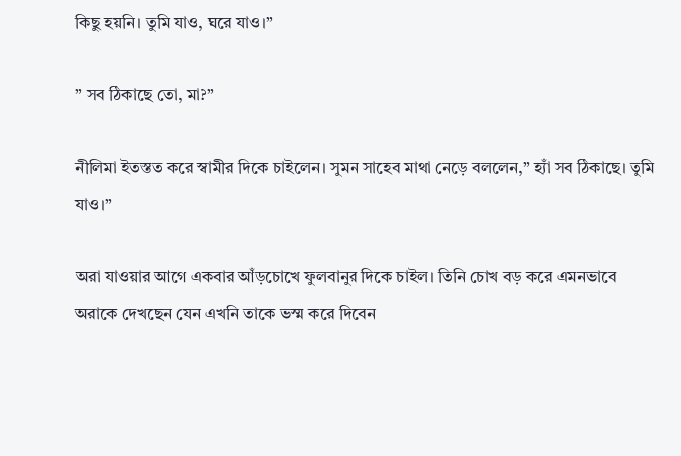কিছু হয়নি। তুমি যাও, ঘরে যাও।”

” সব ঠিকাছে তো, মা?”

নীলিমা ইতস্তত করে স্বামীর দিকে চাইলেন। সুমন সাহেব মাথা নেড়ে বললেন,” হ্যাঁ সব ঠিকাছে। তুমি যাও।”

অরা যাওয়ার আগে একবার আঁড়চোখে ফুলবানুর দিকে চাইল। তিনি চোখ বড় করে এমনভাবে অরাকে দেখছেন যেন এখনি তাকে ভস্ম করে দিবেন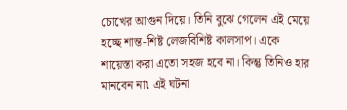চোখের আগুন দিয়ে। তিনি বুঝে গেলেন এই মেয়ে হচ্ছে শান্ত-শিষ্ট লেজবিশিষ্ট কালসাপ। একে শায়েস্তা করা এতো সহজ হবে না। কিন্তু তিনিও হার মানবেন না৷ এই ঘটনা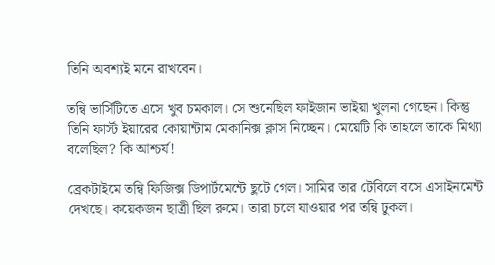তিনি অবশ্যই মনে রাখবেন।

তন্বি ভার্সিটিতে এসে খুব চমকাল। সে শুনেছিল ফাইজান ভাইয়া খুলনা গেছেন। কিন্তু তিনি ফার্স্ট ইয়ারের কোয়ান্টাম মেকানিক্স ক্লাস নিচ্ছেন। মেয়েটি কি তাহলে তাকে মিথ্যা বলেছিল? কি আশ্চর্য!

ব্রেকটাইমে তন্বি ফিজিক্স ডিপার্টমেন্টে ছুটে গেল। সামির তার টেবিলে বসে এসাইনমেন্ট দেখছে। কয়েকজন ছাত্রী ছিল রুমে। তারা চলে যাওয়ার পর তন্বি ঢুকল।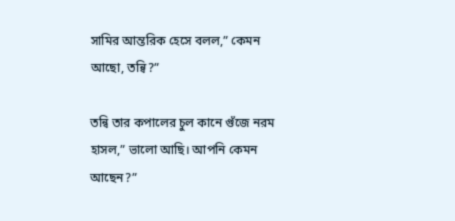সামির আন্তরিক হেসে বলল,” কেমন আছো, তন্বি?”

তন্বি তার কপালের চুল কানে গুঁজে নরম হাসল,” ভালো আছি। আপনি কেমন আছেন?”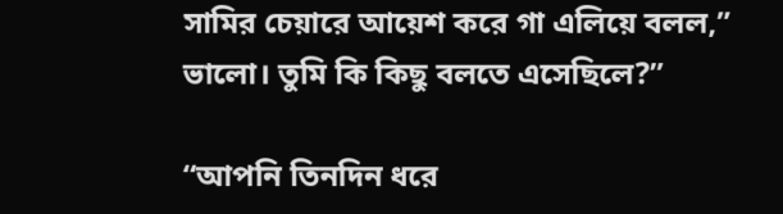সামির চেয়ারে আয়েশ করে গা এলিয়ে বলল,” ভালো। তুমি কি কিছু বলতে এসেছিলে?”

“আপনি তিনদিন ধরে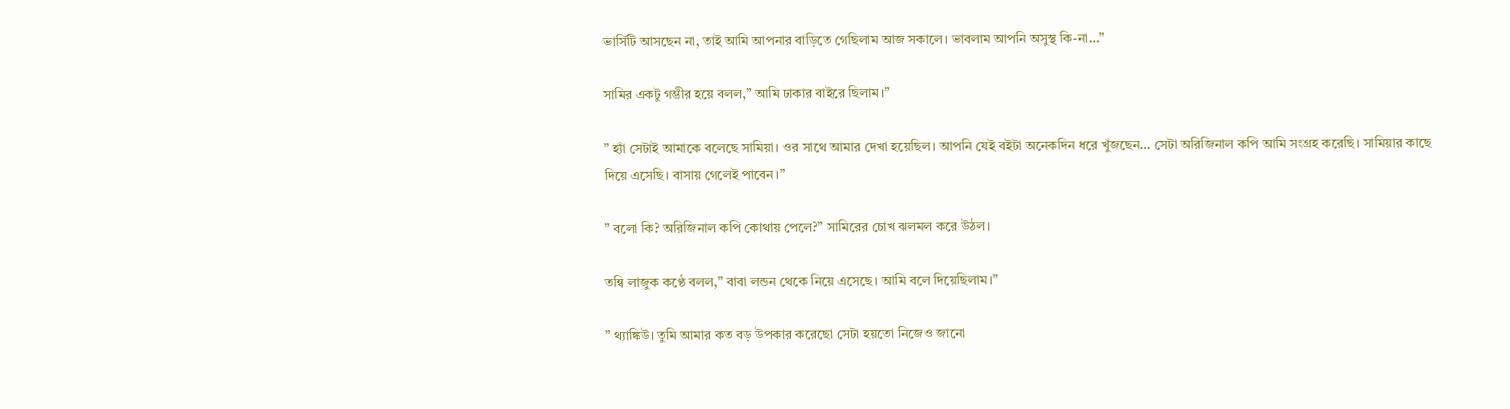ভার্সিটি আসছেন না, তাই আমি আপনার বাড়িতে গেছিলাম আজ সকালে। ভাবলাম আপনি অসুস্থ কি-না…”

সামির একটু গম্ভীর হয়ে বলল,” আমি ঢাকার বাইরে ছিলাম।”

” হ্যাঁ সেটাই আমাকে বলেছে সামিয়া। ওর সাথে আমার দেখা হয়েছিল। আপনি যেই বইটা অনেকদিন ধরে খুঁজছেন… সেটা অরিজিনাল কপি আমি সংগ্রহ করেছি। সামিয়ার কাছে দিয়ে এসেছি। বাসায় গেলেই পাবেন।”

” বলো কি? অরিজিনাল কপি কোথায় পেলে?” সামিরের চোখ ঝলমল করে উঠল।

তন্বি লাজুক কণ্ঠে বলল,” বাবা লন্ডন থেকে নিয়ে এসেছে। আমি বলে দিয়েছিলাম।”

” থ্যাঙ্কিউ। তুমি আমার কত বড় উপকার করেছো সেটা হয়তো নিজেও জানো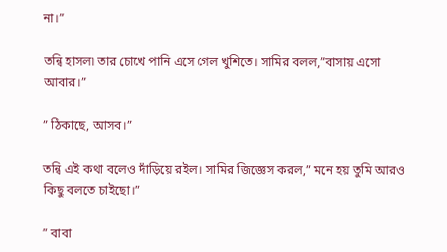না।”

তন্বি হাসল৷ তার চোখে পানি এসে গেল খুশিতে। সামির বলল,”বাসায় এসো আবার।”

” ঠিকাছে, আসব।”

তন্বি এই কথা বলেও দাঁড়িয়ে রইল। সামির জিজ্ঞেস করল,” মনে হয় তুমি আরও কিছু বলতে চাইছো।”

” বাবা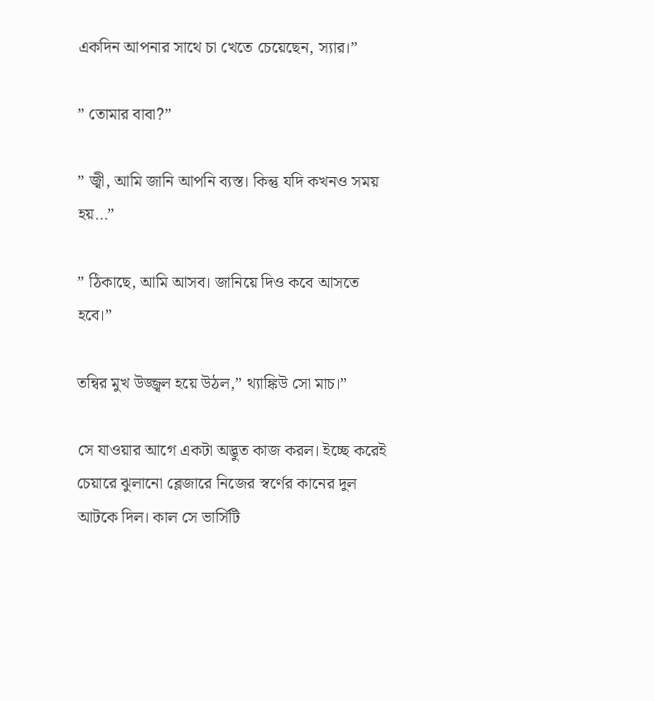একদিন আপনার সাথে চা খেতে চেয়েছেন, স্যার।”

” তোমার বাবা?”

” জ্বী, আমি জানি আপনি ব্যস্ত। কিন্তু যদি কখনও সময় হয়…”

” ঠিকাছে, আমি আসব। জানিয়ে দিও কবে আসতে হবে।”

তন্বির মুখ উজ্জ্বল হয়ে উঠল,” থ্যাঙ্কিউ সো মাচ।”

সে যাওয়ার আগে একটা অদ্ভুত কাজ করল। ইচ্ছে করেই চেয়ারে ঝুলানো ব্লেজারে নিজের স্বর্ণের কানের দুল আটকে দিল। কাল সে ভার্সিটি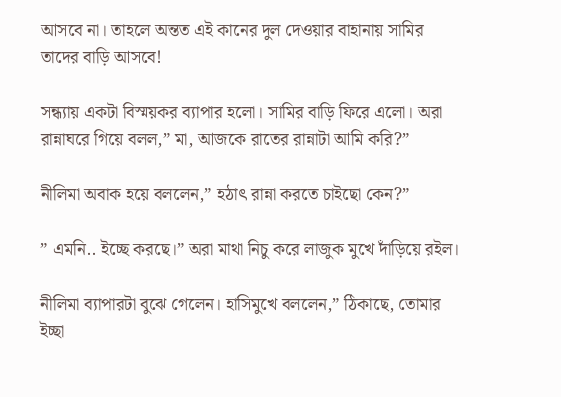আসবে না। তাহলে অন্তত এই কানের দুল দেওয়ার বাহানায় সামির তাদের বাড়ি আসবে!

সন্ধ্যায় একটা বিস্ময়কর ব্যাপার হলো। সামির বাড়ি ফিরে এলো। অরা রান্নাঘরে গিয়ে বলল,” মা, আজকে রাতের রান্নাটা আমি করি?”

নীলিমা অবাক হয়ে বললেন,” হঠাৎ রান্না করতে চাইছো কেন?”

” এমনি.. ইচ্ছে করছে।” অরা মাথা নিচু করে লাজুক মুখে দাঁড়িয়ে রইল।

নীলিমা ব্যাপারটা বুঝে গেলেন। হাসিমুখে বললেন,” ঠিকাছে, তোমার ইচ্ছা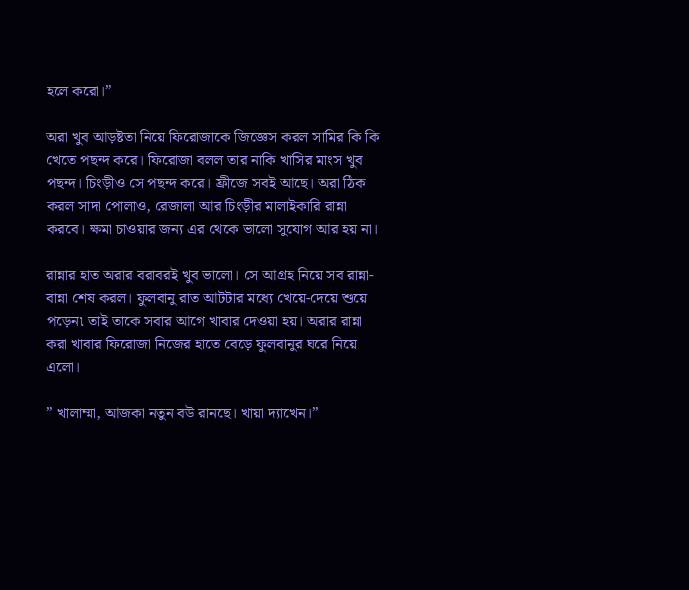হলে করো।”

অরা খুব আড়ষ্টতা নিয়ে ফিরোজাকে জিজ্ঞেস করল সামির কি কি খেতে পছন্দ করে। ফিরোজা বলল তার নাকি খাসির মাংস খুব পছন্দ। চিংড়ীও সে পছন্দ করে। ফ্রীজে সবই আছে। অরা ঠিক করল সাদা পোলাও, রেজালা আর চিংড়ীর মালাইকারি রান্না করবে। ক্ষমা চাওয়ার জন্য এর থেকে ভালো সুযোগ আর হয় না।

রান্নার হাত অরার বরাবরই খুব ভালো। সে আগ্রহ নিয়ে সব রান্না-বান্না শেষ করল। ফুলবানু রাত আটটার মধ্যে খেয়ে-দেয়ে শুয়ে পড়েন৷ তাই তাকে সবার আগে খাবার দেওয়া হয়। অরার রান্না করা খাবার ফিরোজা নিজের হাতে বেড়ে ফুলবানুর ঘরে নিয়ে এলো।

” খালাম্মা, আজকা নতুন বউ রানছে। খায়া দ্যাখেন।”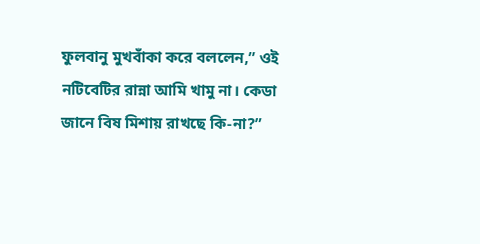ফুলবানু মুখবাঁকা করে বললেন,” ওই নটিবেটির রান্না আমি খামু না। কেডা জানে বিষ মিশায় রাখছে কি-না?”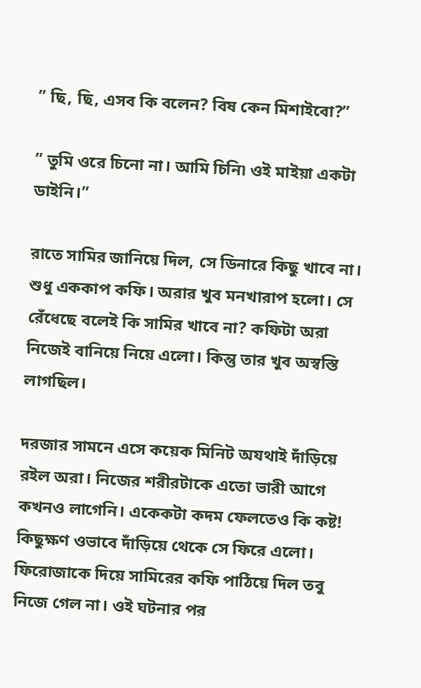” ছি, ছি, এসব কি বলেন? বিষ কেন মিশাইবো?”

” তুমি ওরে চিনো না। আমি চিনি৷ ওই মাইয়া একটা ডাইনি।”

রাতে সামির জানিয়ে দিল, সে ডিনারে কিছু খাবে না। শুধু এককাপ কফি। অরার খুব মনখারাপ হলো। সে রেঁধেছে বলেই কি সামির খাবে না? কফিটা অরা নিজেই বানিয়ে নিয়ে এলো। কিন্তু তার খুব অস্বস্তি লাগছিল।

দরজার সামনে এসে কয়েক মিনিট অযথাই দাঁড়িয়ে রইল অরা। নিজের শরীরটাকে এতো ভারী আগে কখনও লাগেনি। একেকটা কদম ফেলতেও কি কষ্ট! কিছুক্ষণ ওভাবে দাঁড়িয়ে থেকে সে ফিরে এলো। ফিরোজাকে দিয়ে সামিরের কফি পাঠিয়ে দিল তবু নিজে গেল না। ওই ঘটনার পর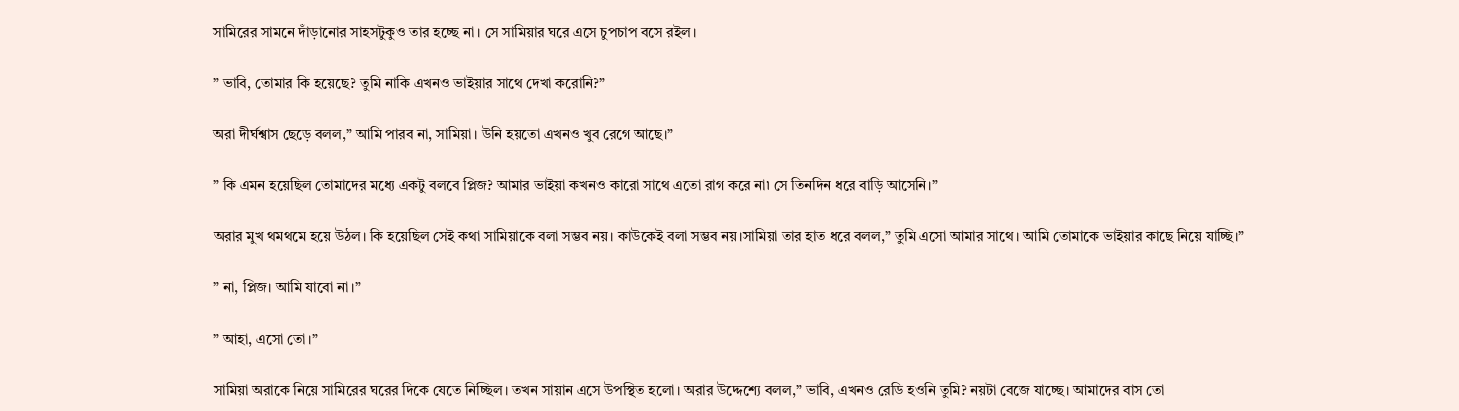সামিরের সামনে দাঁড়ানোর সাহসটুকুও তার হচ্ছে না। সে সামিয়ার ঘরে এসে চুপচাপ বসে রইল।

” ভাবি, তোমার কি হয়েছে? তুমি নাকি এখনও ভাইয়ার সাথে দেখা করোনি?”

অরা দীর্ঘশ্বাস ছেড়ে বলল,” আমি পারব না, সামিয়া। উনি হয়তো এখনও খুব রেগে আছে।”

” কি এমন হয়েছিল তোমাদের মধ্যে একটু বলবে প্লিজ? আমার ভাইয়া কখনও কারো সাথে এতো রাগ করে না৷ সে তিনদিন ধরে বাড়ি আসেনি।”

অরার মুখ থমথমে হয়ে উঠল। কি হয়েছিল সেই কথা সামিয়াকে বলা সম্ভব নয়। কাউকেই বলা সম্ভব নয়।সামিয়া তার হাত ধরে বলল,” তুমি এসো আমার সাথে। আমি তোমাকে ভাইয়ার কাছে নিয়ে যাচ্ছি।”

” না, প্লিজ। আমি যাবো না।”

” আহা, এসো তো।”

সামিয়া অরাকে নিয়ে সামিরের ঘরের দিকে যেতে নিচ্ছিল। তখন সায়ান এসে উপস্থিত হলো। অরার উদ্দেশ্যে বলল,” ভাবি, এখনও রেডি হওনি তুমি? নয়টা বেজে যাচ্ছে। আমাদের বাস তো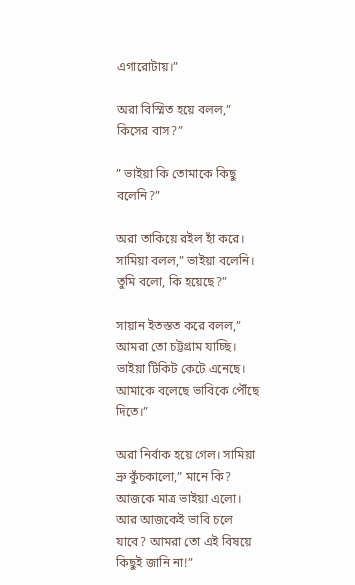এগারোটায়।”

অরা বিস্মিত হয়ে বলল,” কিসের বাস?”

” ভাইয়া কি তোমাকে কিছু বলেনি?”

অরা তাকিয়ে রইল হাঁ করে। সামিয়া বলল,” ভাইয়া বলেনি। তুমি বলো, কি হয়েছে?”

সায়ান ইতস্তত করে বলল,” আমরা তো চট্টগ্রাম যাচ্ছি। ভাইয়া টিকিট কেটে এনেছে। আমাকে বলেছে ভাবিকে পৌঁছে দিতে।”

অরা নির্বাক হয়ে গেল। সামিয়া ভ্রু কুঁচকালো,” মানে কি? আজকে মাত্র ভাইয়া এলো। আর আজকেই ভাবি চলে যাবে? আমরা তো এই বিষয়ে কিছুই জানি না!”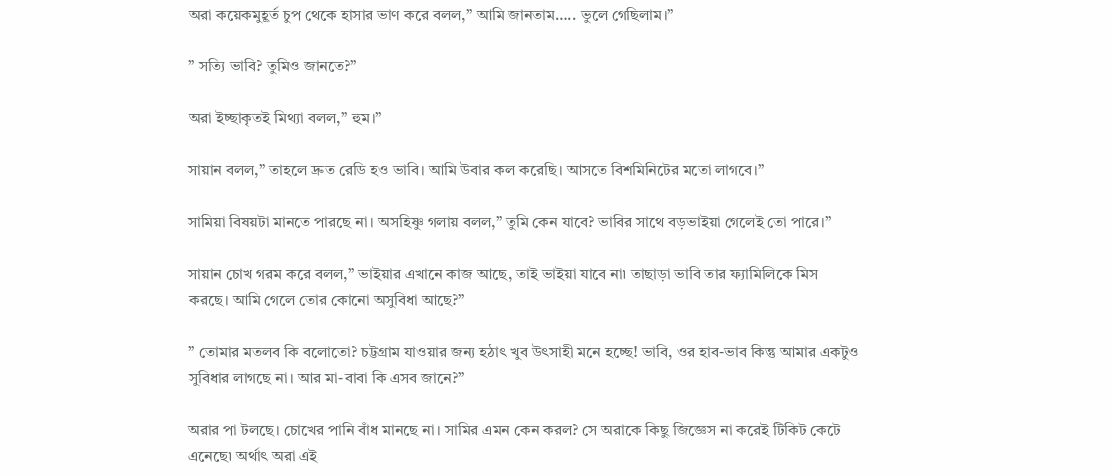অরা কয়েকমুহূর্ত চুপ থেকে হাসার ভাণ করে বলল,” আমি জানতাম….. ভুলে গেছিলাম।”

” সত্যি ভাবি? তুমিও জানতে?”

অরা ইচ্ছাকৃতই মিথ্যা বলল,” হুম।”

সায়ান বলল,” তাহলে দ্রুত রেডি হও ভাবি। আমি উবার কল করেছি। আসতে বিশমিনিটের মতো লাগবে।”

সামিয়া বিষয়টা মানতে পারছে না। অসহিষ্ণু গলায় বলল,” তুমি কেন যাবে? ভাবির সাথে বড়ভাইয়া গেলেই তো পারে।”

সায়ান চোখ গরম করে বলল,” ভাইয়ার এখানে কাজ আছে, তাই ভাইয়া যাবে না৷ তাছাড়া ভাবি তার ফ্যামিলিকে মিস করছে। আমি গেলে তোর কোনো অসুবিধা আছে?”

” তোমার মতলব কি বলোতো? চট্টগ্রাম যাওয়ার জন্য হঠাৎ খুব উৎসাহী মনে হচ্ছে! ভাবি, ওর হাব-ভাব কিন্তু আমার একটুও সুবিধার লাগছে না। আর মা-বাবা কি এসব জানে?”

অরার পা টলছে। চোখের পানি বাঁধ মানছে না। সামির এমন কেন করল? সে অরাকে কিছু জিজ্ঞেস না করেই টিকিট কেটে এনেছে৷ অর্থাৎ অরা এই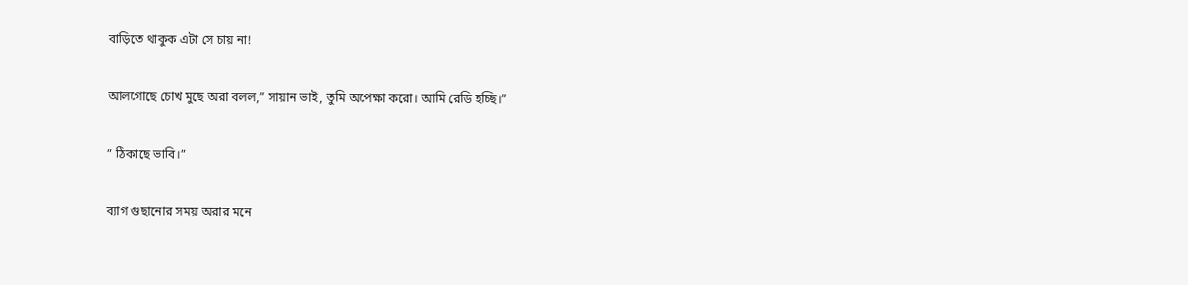বাড়িতে থাকুক এটা সে চায় না!

আলগোছে চোখ মুছে অরা বলল,” সায়ান ভাই, তুমি অপেক্ষা করো। আমি রেডি হচ্ছি।”

” ঠিকাছে ভাবি।”

ব্যাগ গুছানোর সময় অরার মনে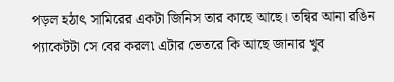পড়ল হঠাৎ সামিরের একটা জিনিস তার কাছে আছে। তন্বির আনা রঙিন প্যাকেটটা সে বের করল৷ এটার ভেতরে কি আছে জানার খুব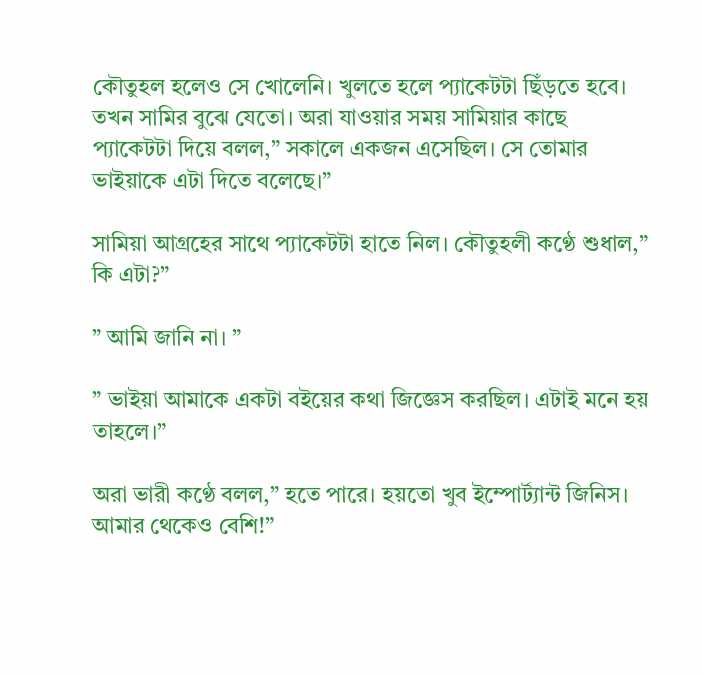কৌতুহল হলেও সে খোলেনি। খুলতে হলে প্যাকেটটা ছিঁড়তে হবে। তখন সামির বুঝে যেতো। অরা যাওয়ার সময় সামিয়ার কাছে প্যাকেটটা দিয়ে বলল,” সকালে একজন এসেছিল। সে তোমার ভাইয়াকে এটা দিতে বলেছে।”

সামিয়া আগ্রহের সাথে প্যাকেটটা হাতে নিল। কৌতুহলী কণ্ঠে শুধাল,” কি এটা?”

” আমি জানি না। ”

” ভাইয়া আমাকে একটা বইয়ের কথা জিজ্ঞেস করছিল। এটাই মনে হয় তাহলে।”

অরা ভারী কণ্ঠে বলল,” হতে পারে। হয়তো খুব ইম্পোর্ট্যান্ট জিনিস। আমার থেকেও বেশি!”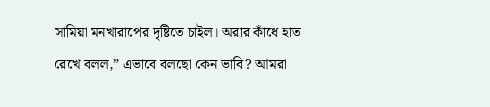সামিয়া মনখারাপের দৃষ্টিতে চাইল। অরার কাঁধে হাত রেখে বলল,” এভাবে বলছো কেন ভাবি? আমরা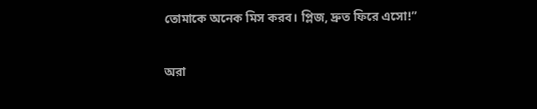তোমাকে অনেক মিস করব। প্লিজ, দ্রুত ফিরে এসো!”

অরা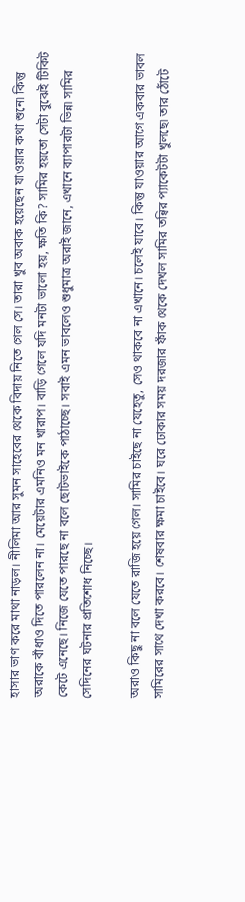হাসার ভাণ করে মাথা নাড়ল। নীলিমা আর সুমন সাহেবের থেকে বিদায় নিতে গেল সে। তারা খুব অবাক হয়েছেন যাওয়ার কথা শুনে৷ কিন্তু অরাকে বাঁধাও দিতে পারলেন না। মেয়েটার এমনিও মন খারাপ। বাড়ি গেলে যদি মনটা ভালো হয়, ক্ষতি কি? সামির হয়তো সেটা বুঝেই টিকিট কেটে এনেছে। নিজে যেতে পারছে না বলে ছোটভাইকে পাঠাচ্ছে। সবাই এমন ভাবলেও শুধুমাত্র অরাই জানে, এখানে ব্যাপারটা ভিন্ন৷ সামির সেদিনের ঘটনার প্রতিশোধ নিচ্ছে।

অরাও কিছু না বলে যেতে রাজি হয়ে গেল। সামির চাইছে না যেহেতু, সেও থাকবে না এখানে। চলেই যাবে। কিন্তু যাওয়ার আগে একবার ভাবল সামিরের সাথে দেখা করবে। শেষবার ক্ষমা চাইবে। ঘরে ঢোকার সময় দরজার ফাঁক থেকে দেখল সামির তন্বির প্যাকেটটা খুলছে৷ তার ঠোঁটে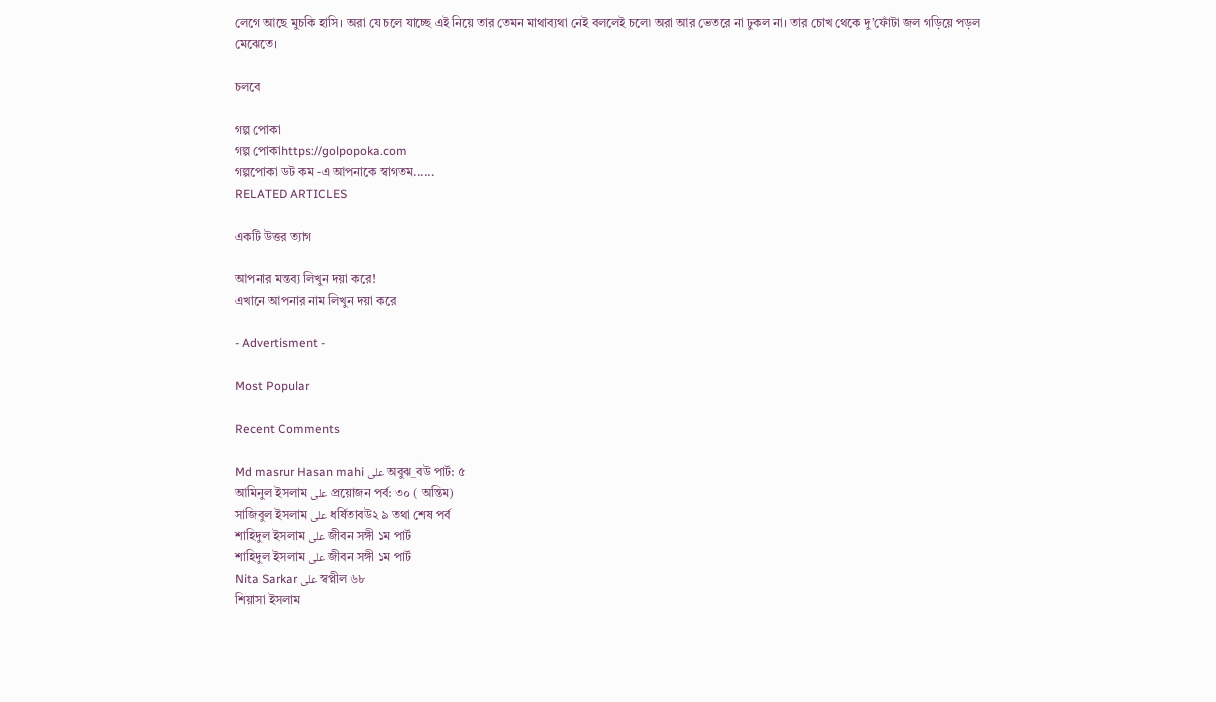লেগে আছে মুচকি হাসি। অরা যে চলে যাচ্ছে এই নিয়ে তার তেমন মাথাব্যথা নেই বললেই চলে৷ অরা আর ভেতরে না ঢুকল না। তার চোখ থেকে দু’ফোঁটা জল গড়িয়ে পড়ল মেঝেতে।

চলবে

গল্প পোকা
গল্প পোকাhttps://golpopoka.com
গল্পপোকা ডট কম -এ আপনাকে স্বাগতম......
RELATED ARTICLES

একটি উত্তর ত্যাগ

আপনার মন্তব্য লিখুন দয়া করে!
এখানে আপনার নাম লিখুন দয়া করে

- Advertisment -

Most Popular

Recent Comments

Md masrur Hasan mahi على অবুঝ_বউ পার্ট: ৫
আমিনুল ইসলাম على প্রয়োজন পর্ব: ৩০ ( অন্তিম)
সাজিবুল ইসলাম على ধর্ষিতাবউ২ ৯ তথা শেষ পর্ব
শাহিদুল ইসলাম على জীবন সঙ্গী ১ম পার্ট
শাহিদুল ইসলাম على জীবন সঙ্গী ১ম পার্ট
Nita Sarkar على স্বপ্নীল ৬৮
শিয়াসা ইসলাম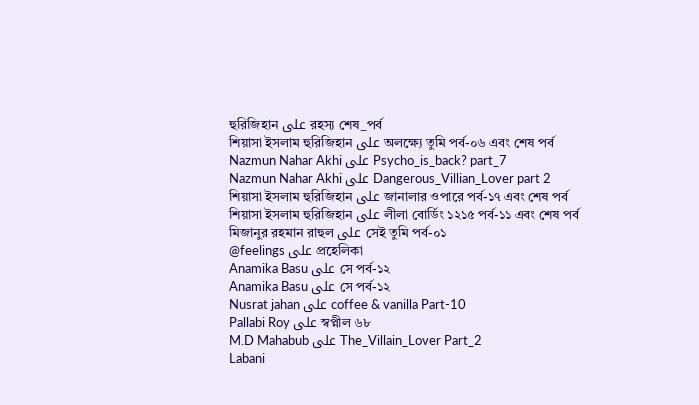হুরিজিহান على রহস্য শেষ_পর্ব
শিয়াসা ইসলাম হুরিজিহান على অলক্ষ্যে তুমি পর্ব-০৬ এবং শেষ পর্ব
Nazmun Nahar Akhi على Psycho_is_back? part_7
Nazmun Nahar Akhi على Dangerous_Villian_Lover part 2
শিয়াসা ইসলাম হুরিজিহান على জানালার ওপারে পর্ব-১৭ এবং শেষ পর্ব
শিয়াসা ইসলাম হুরিজিহান على লীলা বোর্ডিং ১২১৫ পর্ব-১১ এবং শেষ পর্ব
মিজানুর রহমান রাহুল على সেই তুমি পর্ব-০১
@feelings على প্রহেলিকা
Anamika Basu على সে পর্ব-১২
Anamika Basu على সে পর্ব-১২
Nusrat jahan على coffee & vanilla Part-10
Pallabi Roy على স্বপ্নীল ৬৮
M.D Mahabub على The_Villain_Lover Part_2
Labani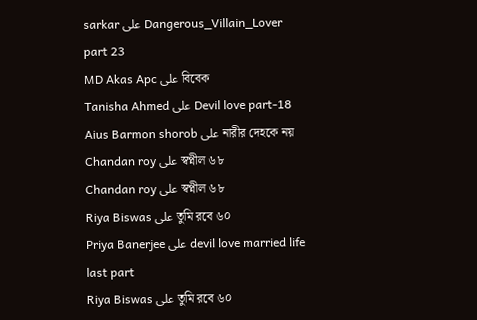sarkar على Dangerous_Villain_Lover part 23
MD Akas Apc على বিবেক
Tanisha Ahmed على Devil love part-18
Aius Barmon shorob على নারীর দেহকে নয়
Chandan roy على স্বপ্নীল ৬৮
Chandan roy على স্বপ্নীল ৬৮
Riya Biswas على তুমি রবে ৬০
Priya Banerjee على devil love married life last part
Riya Biswas على তুমি রবে ৬০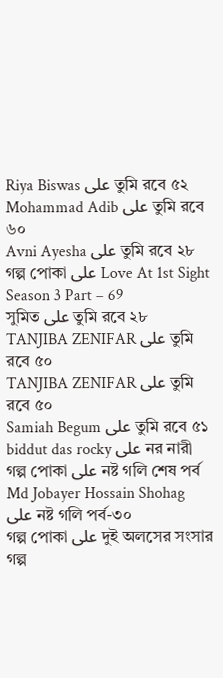Riya Biswas على তুমি রবে ৫২
Mohammad Adib على তুমি রবে ৬০
Avni Ayesha على তুমি রবে ২৮
গল্প পোকা على Love At 1st Sight Season 3 Part – 69
সুমিত على তুমি রবে ২৮
TANJIBA ZENIFAR على তুমি রবে ৫০
TANJIBA ZENIFAR على তুমি রবে ৫০
Samiah Begum على তুমি রবে ৫১
biddut das rocky على নর নারী
গল্প পোকা على নষ্ট গলি শেষ পর্ব
Md Jobayer Hossain Shohag على নষ্ট গলি পর্ব-৩০
গল্প পোকা على দুই অলসের সংসার
গল্প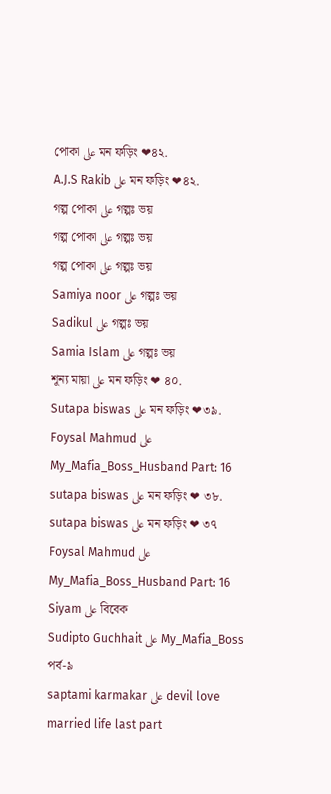পোকা على মন ফড়িং ❤৪২.
A.J.S Rakib على মন ফড়িং ❤৪২.
গল্প পোকা على গল্পঃ ভয়
গল্প পোকা على গল্পঃ ভয়
গল্প পোকা على গল্পঃ ভয়
Samiya noor على গল্পঃ ভয়
Sadikul على গল্পঃ ভয়
Samia Islam على গল্পঃ ভয়
শূন্য মায়া على মন ফড়িং ❤ ৪০.
Sutapa biswas على মন ফড়িং ❤৩৯.
Foysal Mahmud على My_Mafia_Boss_Husband Part: 16
sutapa biswas على মন ফড়িং ❤ ৩৮.
sutapa biswas على মন ফড়িং ❤ ৩৭
Foysal Mahmud على My_Mafia_Boss_Husband Part: 16
Siyam على বিবেক
Sudipto Guchhait على My_Mafia_Boss পর্ব-৯
saptami karmakar على devil love married life last part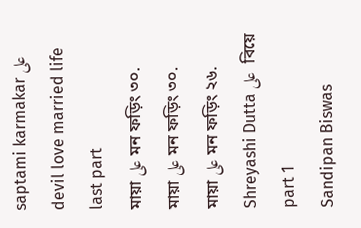saptami karmakar على devil love married life last part
মায়া على মন ফড়িং ৩০.
মায়া على মন ফড়িং ৩০.
মায়া على মন ফড়িং ২৬.
Shreyashi Dutta على  বিয়ে part 1
Sandipan Biswas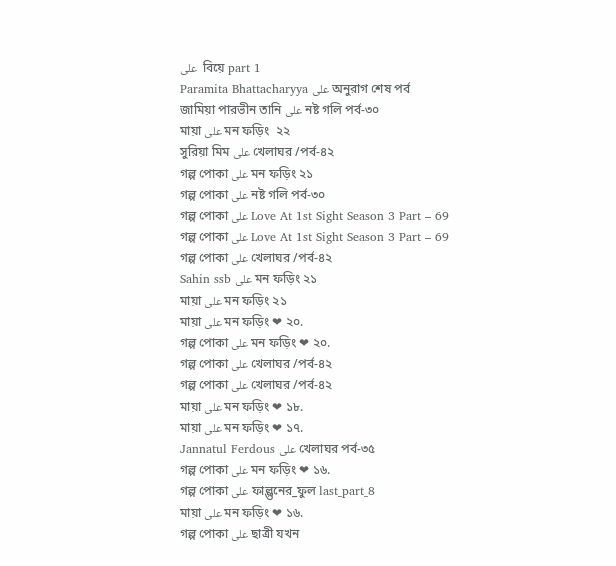على  বিয়ে part 1
Paramita Bhattacharyya على অনুরাগ শেষ পর্ব
জামিয়া পারভীন তানি على নষ্ট গলি পর্ব-৩০
মায়া على মন ফড়িং  ২২
সুরিয়া মিম على খেলাঘর /পর্ব-৪২
গল্প পোকা على মন ফড়িং ২১
গল্প পোকা على নষ্ট গলি পর্ব-৩০
গল্প পোকা على Love At 1st Sight Season 3 Part – 69
গল্প পোকা على Love At 1st Sight Season 3 Part – 69
গল্প পোকা على খেলাঘর /পর্ব-৪২
Sahin ssb على মন ফড়িং ২১
মায়া على মন ফড়িং ২১
মায়া على মন ফড়িং ❤ ২০.
গল্প পোকা على মন ফড়িং ❤ ২০.
গল্প পোকা على খেলাঘর /পর্ব-৪২
গল্প পোকা على খেলাঘর /পর্ব-৪২
মায়া على মন ফড়িং ❤ ১৮.
মায়া على মন ফড়িং ❤ ১৭.
Jannatul Ferdous على খেলাঘর পর্ব-৩৫
গল্প পোকা على মন ফড়িং ❤ ১৬.
গল্প পোকা على ফাল্গুনের_ফুল last_part_8
মায়া على মন ফড়িং ❤ ১৬.
গল্প পোকা على ছাত্রী যখন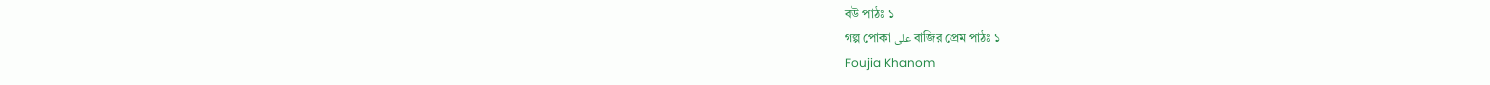বউ পাঠঃ ১
গল্প পোকা على বাজির প্রেম পাঠঃ ১
Foujia Khanom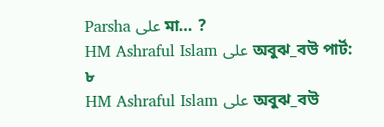Parsha على মা… ?
HM Ashraful Islam على অবুঝ_বউ পার্ট: ৮
HM Ashraful Islam على অবুঝ_বউ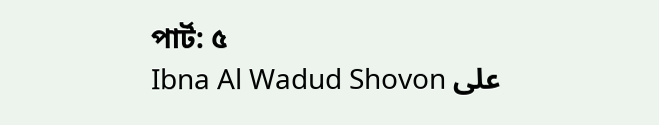পার্ট: ৫
Ibna Al Wadud Shovon على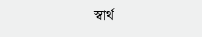স্বার্থ